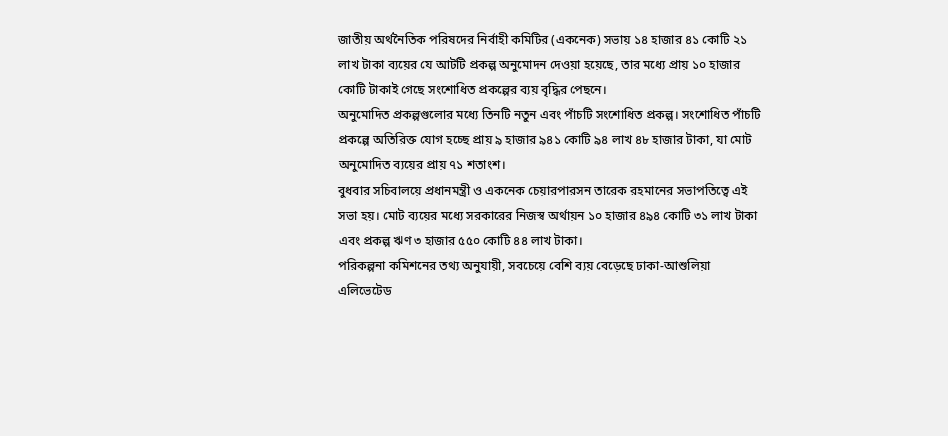জাতীয় অর্থনৈতিক পরিষদের নির্বাহী কমিটির (একনেক) সভায় ১৪ হাজার ৪১ কোটি ২১ লাখ টাকা ব্যয়ের যে আটটি প্রকল্প অনুমোদন দেওয়া হয়েছে, তার মধ্যে প্রায় ১০ হাজার কোটি টাকাই গেছে সংশোধিত প্রকল্পের ব্যয় বৃদ্ধির পেছনে।
অনুমোদিত প্রকল্পগুলোর মধ্যে তিনটি নতুন এবং পাঁচটি সংশোধিত প্রকল্প। সংশোধিত পাঁচটি প্রকল্পে অতিরিক্ত যোগ হচ্ছে প্রায় ৯ হাজার ৯৪১ কোটি ৯৪ লাখ ৪৮ হাজার টাকা, যা মোট অনুমোদিত ব্যয়ের প্রায় ৭১ শতাংশ।
বুধবার সচিবালয়ে প্রধানমন্ত্রী ও একনেক চেয়ারপারসন তারেক রহমানের সভাপতিত্বে এই সভা হয়। মোট ব্যয়ের মধ্যে সরকারের নিজস্ব অর্থায়ন ১০ হাজার ৪৯৪ কোটি ৩১ লাখ টাকা এবং প্রকল্প ঋণ ৩ হাজার ৫৫০ কোটি ৪৪ লাখ টাকা।
পরিকল্পনা কমিশনের তথ্য অনুযায়ী, সবচেয়ে বেশি ব্যয় বেড়েছে ঢাকা-আশুলিয়া এলিভেটেড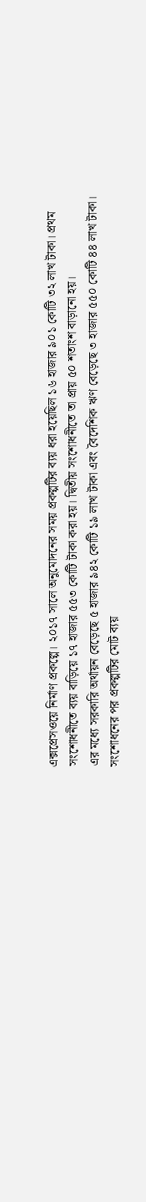এক্সপ্রেসওয়ে নির্মাণ প্রকল্পে। ২০১৭ সালে অনুমোদনের সময় প্রকল্পটির ব্যয় ধরা হয়েছিল ১৬ হাজার ৯০১ কোটি ৩২ লাখ টাকা। প্রথম সংশোধনীতে ব্যয় বাড়িয়ে ১৭ হাজার ৫৫৩ কোটি টাকা করা হয়। দ্বিতীয় সংশোধনীতে তা প্রায় ৫০ শতাংশ বাড়ানো হয়।
এর মধ্যে সরকারি অর্থায়ন বেড়েছে ৫ হাজার ৯৪২ কোটি ১৯ লাখ টাকা এবং বৈদেশিক ঋণ বেড়েছে ৩ হাজার ৫৫০ কোটি ৪৪ লাখ টাকা। সংশোধনের পর প্রকল্পটির মোট ব্যয়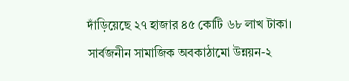দাঁড়িয়েছে ২৭ হাজার ৪৫ কোটি ৬৮ লাখ টাকা।
সার্বজনীন সামাজিক অবকাঠামো উন্নয়ন-২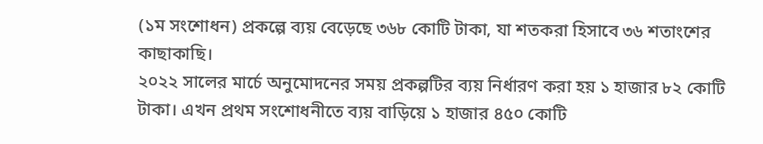(১ম সংশোধন) প্রকল্পে ব্যয় বেড়েছে ৩৬৮ কোটি টাকা, যা শতকরা হিসাবে ৩৬ শতাংশের কাছাকাছি।
২০২২ সালের মার্চে অনুমোদনের সময় প্রকল্পটির ব্যয় নির্ধারণ করা হয় ১ হাজার ৮২ কোটি টাকা। এখন প্রথম সংশোধনীতে ব্যয় বাড়িয়ে ১ হাজার ৪৫০ কোটি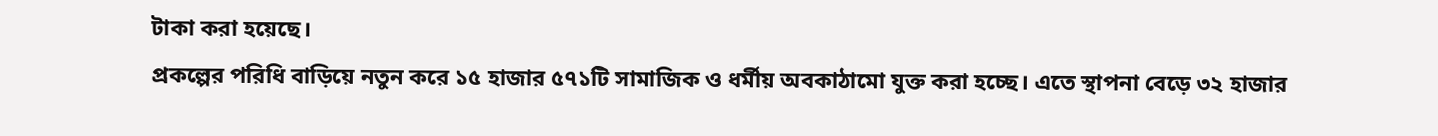টাকা করা হয়েছে।
প্রকল্পের পরিধি বাড়িয়ে নতুন করে ১৫ হাজার ৫৭১টি সামাজিক ও ধর্মীয় অবকাঠামো যুক্ত করা হচ্ছে। এতে স্থাপনা বেড়ে ৩২ হাজার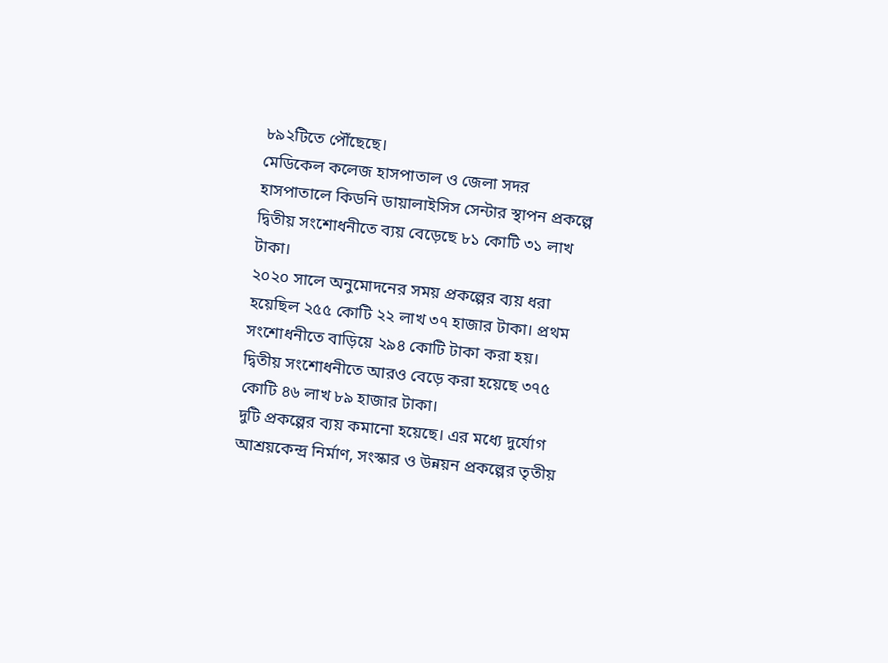৮৯২টিতে পৌঁছেছে।
মেডিকেল কলেজ হাসপাতাল ও জেলা সদর হাসপাতালে কিডনি ডায়ালাইসিস সেন্টার স্থাপন প্রকল্পে দ্বিতীয় সংশোধনীতে ব্যয় বেড়েছে ৮১ কোটি ৩১ লাখ টাকা।
২০২০ সালে অনুমোদনের সময় প্রকল্পের ব্যয় ধরা হয়েছিল ২৫৫ কোটি ২২ লাখ ৩৭ হাজার টাকা। প্রথম সংশোধনীতে বাড়িয়ে ২৯৪ কোটি টাকা করা হয়। দ্বিতীয় সংশোধনীতে আরও বেড়ে করা হয়েছে ৩৭৫ কোটি ৪৬ লাখ ৮৯ হাজার টাকা।
দুটি প্রকল্পের ব্যয় কমানো হয়েছে। এর মধ্যে দুর্যোগ আশ্রয়কেন্দ্র নির্মাণ, সংস্কার ও উন্নয়ন প্রকল্পের তৃতীয়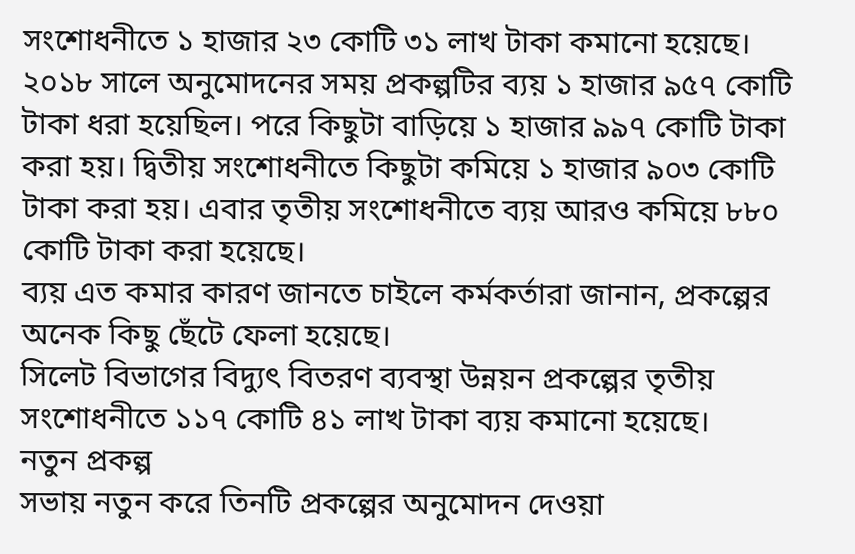সংশোধনীতে ১ হাজার ২৩ কোটি ৩১ লাখ টাকা কমানো হয়েছে।
২০১৮ সালে অনুমোদনের সময় প্রকল্পটির ব্যয় ১ হাজার ৯৫৭ কোটি টাকা ধরা হয়েছিল। পরে কিছুটা বাড়িয়ে ১ হাজার ৯৯৭ কোটি টাকা করা হয়। দ্বিতীয় সংশোধনীতে কিছুটা কমিয়ে ১ হাজার ৯০৩ কোটি টাকা করা হয়। এবার তৃতীয় সংশোধনীতে ব্যয় আরও কমিয়ে ৮৮০ কোটি টাকা করা হয়েছে।
ব্যয় এত কমার কারণ জানতে চাইলে কর্মকর্তারা জানান, প্রকল্পের অনেক কিছু ছেঁটে ফেলা হয়েছে।
সিলেট বিভাগের বিদ্যুৎ বিতরণ ব্যবস্থা উন্নয়ন প্রকল্পের তৃতীয় সংশোধনীতে ১১৭ কোটি ৪১ লাখ টাকা ব্যয় কমানো হয়েছে।
নতুন প্রকল্প
সভায় নতুন করে তিনটি প্রকল্পের অনুমোদন দেওয়া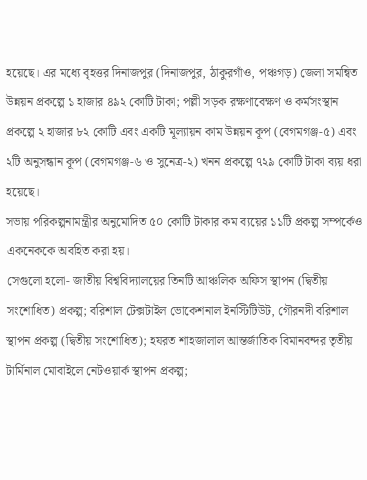হয়েছে। এর মধ্যে বৃহত্তর দিনাজপুর (দিনাজপুর, ঠাকুরগাঁও, পঞ্চগড়) জেলা সমন্বিত উন্নয়ন প্রকল্পে ১ হাজার ৪৯২ কোটি টাকা; পল্লী সড়ক রক্ষণাবেক্ষণ ও কর্মসংস্থান প্রকল্পে ২ হাজার ৮২ কোটি এবং একটি মূল্যায়ন কাম উন্নয়ন কূপ (বেগমগঞ্জ-৫) এবং ২টি অনুসন্ধান কূপ (বেগমগঞ্জ-৬ ও সুনেত্র-২) খনন প্রকল্পে ৭২৯ কোটি টাকা ব্যয় ধরা হয়েছে।
সভায় পরিকল্পনামন্ত্রীর অনুমোদিত ৫০ কোটি টাকার কম ব্যয়ের ১১টি প্রকল্প সম্পর্কেও একনেককে অবহিত করা হয়।
সেগুলো হলো- জাতীয় বিশ্ববিদ্যালয়ের তিনটি আঞ্চলিক অফিস স্থাপন (দ্বিতীয় সংশোধিত) প্রকল্প; বরিশাল টেক্সটাইল ভোকেশনাল ইনস্টিটিউট, গৌরনদী বরিশাল স্থাপন প্রকল্প (দ্বিতীয় সংশোধিত); হযরত শাহজালাল আন্তর্জাতিক বিমানবন্দর তৃতীয় টার্মিনাল মোবাইলে নেটওয়ার্ক স্থাপন প্রকল্প;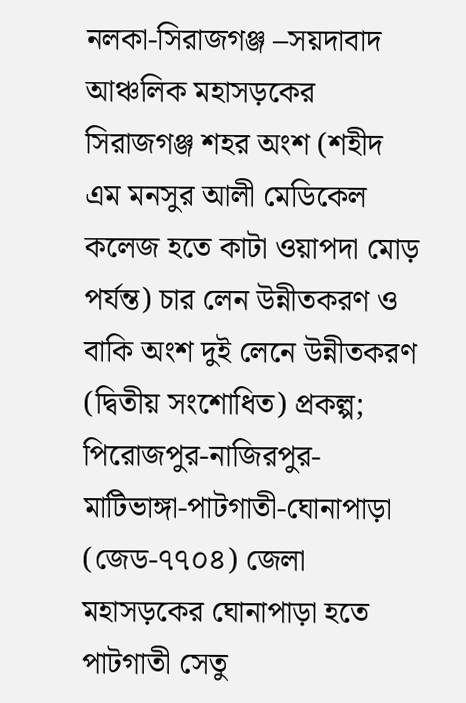নলকা-সিরাজগঞ্জ –সয়দাবাদ আঞ্চলিক মহাসড়কের সিরাজগঞ্জ শহর অংশ (শহীদ এম মনসুর আলী মেডিকেল কলেজ হতে কাটা ওয়াপদা মোড় পর্যন্ত) চার লেন উন্নীতকরণ ও বাকি অংশ দুই লেনে উন্নীতকরণ (দ্বিতীয় সংশোধিত) প্রকল্প; পিরোজপুর-নাজিরপুর-মাটিভাঙ্গা-পাটগাতী-ঘোনাপাড়া (জেড-৭৭০৪) জেলা মহাসড়কের ঘোনাপাড়া হতে পাটগাতী সেতু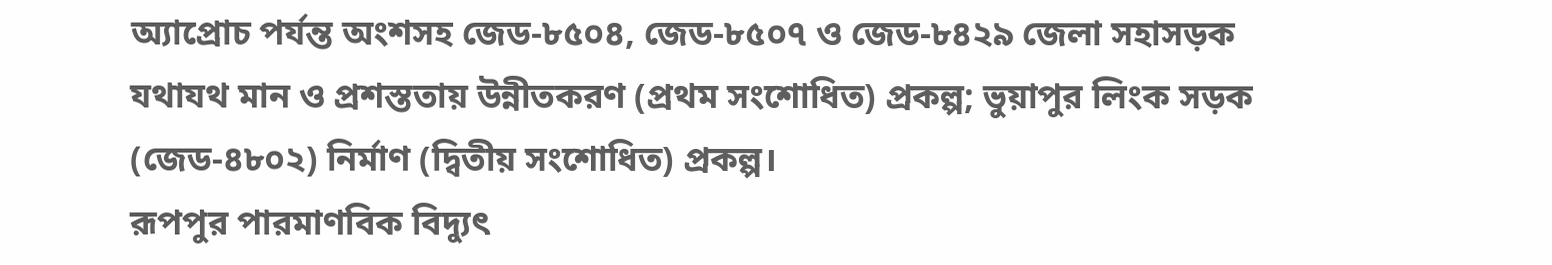অ্যাপ্রোচ পর্যন্ত অংশসহ জেড-৮৫০৪, জেড-৮৫০৭ ও জেড-৮৪২৯ জেলা সহাসড়ক যথাযথ মান ও প্রশস্ততায় উন্নীতকরণ (প্রথম সংশোধিত) প্রকল্প; ভুয়াপুর লিংক সড়ক (জেড-৪৮০২) নির্মাণ (দ্বিতীয় সংশোধিত) প্রকল্প।
রূপপুর পারমাণবিক বিদ্যুৎ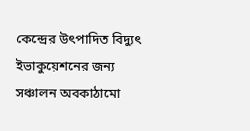কেন্দ্রের উৎপাদিত বিদ্যুৎ ইভাকুয়েশনের জন্য সঞ্চালন অবকাঠামো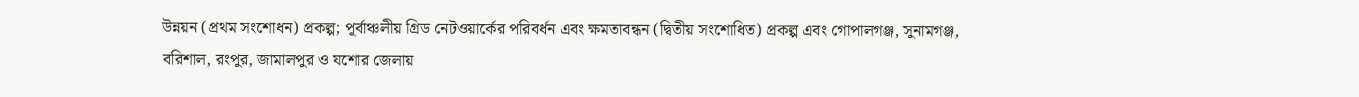উন্নয়ন (প্রথম সংশোধন) প্রকল্প; পূর্বাঞ্চলীয় গ্রিড নেটওয়ার্কের পরিবর্ধন এবং ক্ষমতাবন্ধন (দ্বিতীয় সংশোধিত) প্রকল্প এবং গোপালগঞ্জ, সুনামগঞ্জ, বরিশাল, রংপুর, জামালপুর ও যশোর জেলায়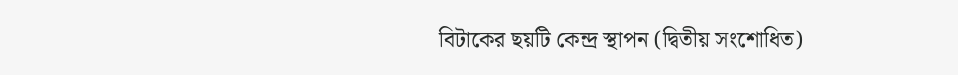বিটাকের ছয়টি কেন্দ্র স্থাপন (দ্বিতীয় সংশোধিত)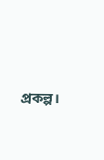প্রকল্প।